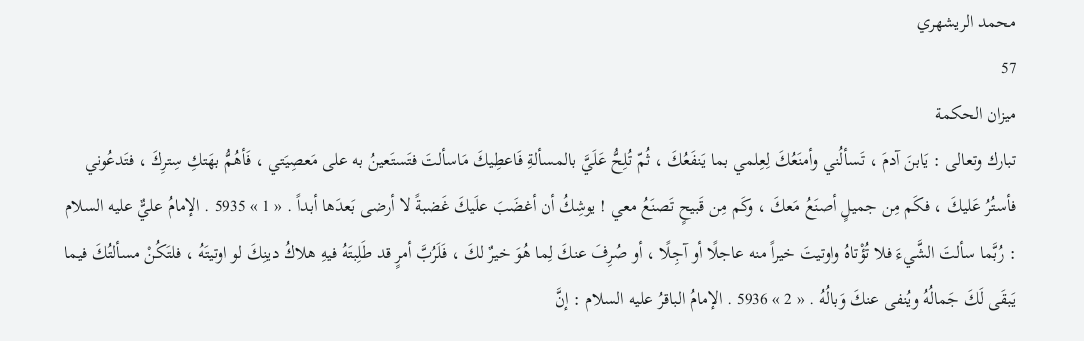محمد الريشهري
57
ميزان الحكمة
تبارك وتعالى : يَابنَ آدمَ ، تَسألُني وأمنَعُكَ لِعِلمي بما يَنفَعُكَ ، ثُمّ تُلِحُّ عَلَيَّ بالمسألةِ فَاعطِيكَ مَاسألتَ فتَستَعينُ به على مَعصِيَتي ، فَأهُمُّ بهَتكِ سِترِكَ ، فتَدعُوني فأستُرُ عَليكَ ، فكَم مِن جميلٍ أصنَعُ مَعكَ ، وكَم مِن قَبيحٍ تَصنَعُ معي ! يوشِكُ أن أغضَبَ علَيكَ غَضبةً لا أرضى بَعدَها أبداً . « 1 » 5935 . الإمامُ عليٌّ عليه السلام : رُبَّما سألتَ الشَّيءَ فلا تُؤْتاهُ واوتيتَ خيراً منه عاجلًا أو آجِلًا ، أو صُرِفَ عنكَ لِما هُوَ خيرٌ لكَ ، فَلَرُبَّ أمرٍ قد طَلِبتَهُ فيهِ هلاكُ دينِكَ لو اوتيتَهُ ، فلتَكُنْ مسألتُكَ فيما يَبقَى لَكَ جَمالُهُ ويُنفى عنكَ وَبالُهُ . « 2 » 5936 . الإمامُ الباقرُ عليه السلام : إنَّ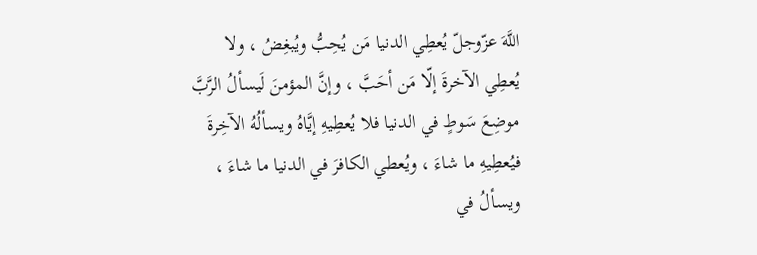اللَّهَ عزّوجلّ يُعطِي الدنيا مَن يُحِبُّ ويُبغِضُ ، ولا يُعطِي الآخرةَ إلّا مَن أحَبَّ ، وإنَّ المؤمنَ لَيسألُ الرَّبَّ موضِعَ سَوطٍ في الدنيا فلا يُعطِيهِ إيَّاهُ ويسألُهُ الآخِرةَ فيُعطِيهِ ما شاءَ ، ويُعطي الكافرَ في الدنيا ما شاءَ ، ويسألُ في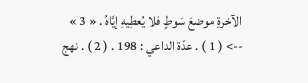الآخرةِ موضعَ سَوطٍ فلا يُعطِيهِ إيَّاهُ . « 3 »
--> ( 1 ) . عدّة الداعي : 198 . ( 2 ) . نهج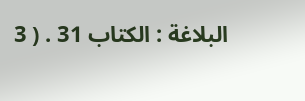البلاغة : الكتاب 31 . ( 3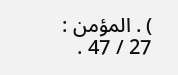) . المؤمن : 27 / 47 .